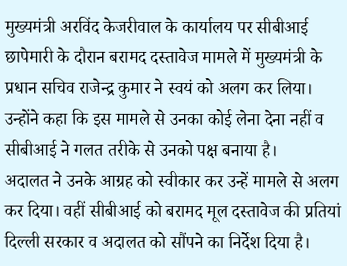मुख्यमंत्री अरविंद केजरीवाल के कार्यालय पर सीबीआई छापेमारी के दौरान बरामद दस्तावेज मामले में मुख्यमंत्री के प्रधान सचिव राजेन्द्र कुमार ने स्वयं को अलग कर लिया। उन्होंने कहा कि इस मामले से उनका कोई लेना देना नहीं व सीबीआई ने गलत तरीके से उनको पक्ष बनाया है।
अदालत ने उनके आग्रह को स्वीकार कर उन्हें मामले से अलग कर दिया। वहीं सीबीआई को बरामद मूल दस्तावेज की प्रतियां दिल्ली सरकार व अदालत को सौंपने का निर्देश दिया है।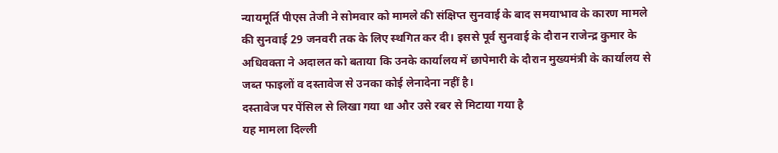न्यायमूर्ति पीएस तेजी ने सोमवार को मामले की संक्षिप्त सुनवाई के बाद समयाभाव के कारण मामले की सुनवाई 29 जनवरी तक के लिए स्थगित कर दी। इससे पूर्व सुनवाई के दौरान राजेन्द्र कुमार के अधिवक्ता ने अदालत को बताया कि उनके कार्यालय में छापेमारी के दौरान मुख्यमंत्री के कार्यालय से जब्त फाइलों व दस्तावेज से उनका कोई लेनादेना नहीं है।
दस्तावेज पर पेंसिल से लिखा गया था और उसे रबर से मिटाया गया है
यह मामला दिल्ली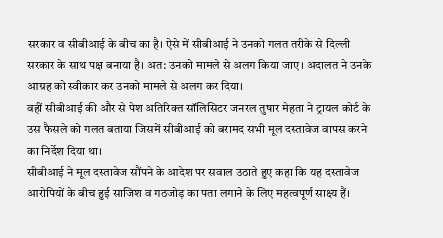सरकार व सीबीआई के बीच का है। ऐसे में सीबीआई ने उनको गलत तरीके से दिल्ली सरकार के साथ पक्ष बनाया है। अत: उनको मामले से अलग किया जाए। अदालत ने उनके आग्रह को स्वीकार कर उनको मामले से अलग कर दिया।
वहीं सीबीआई की और से पेश अतिरिक्त सॉलिसिटर जनरल तुषार मेहता ने ट्रायल कोर्ट के उस फैसले को गलत बताया जिसमें सीबीआई को बरामद सभी मूल दस्तावेज वापस करने का निर्देश दिया था।
सीबीआई ने मूल दस्तावेज सौंपने के आदेश पर सवाल उठाते हुए कहा कि यह दस्तावेज आरोपियों के बीच हुई साजिश व गठजोड़ का पता लगाने के लिए महत्वपूर्ण साक्ष्य हैं।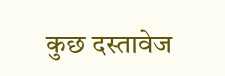कुछ दस्तावेज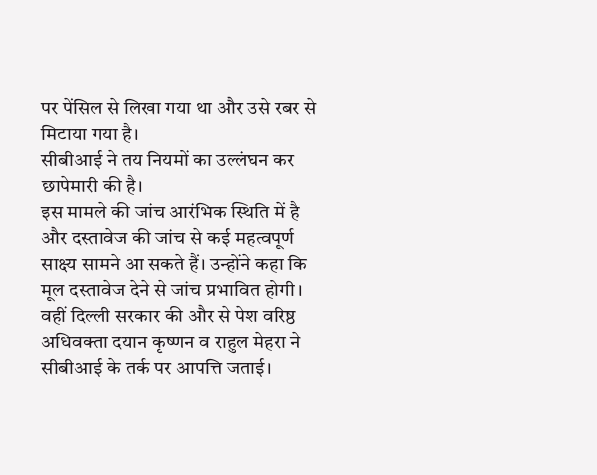पर पेंसिल से लिखा गया था और उसे रबर से मिटाया गया है।
सीबीआई ने तय नियमों का उल्लंघन कर छापेमारी की है।
इस मामले की जांच आरंभिक स्थिति में है और दस्तावेज की जांच से कई महत्वपूर्ण साक्ष्य सामने आ सकते हैं। उन्होंने कहा कि मूल दस्तावेज देने से जांच प्रभावित होगी।
वहीं दिल्ली सरकार की और से पेश वरिष्ठ अधिवक्ता दयान कृष्णन व राहुल मेहरा ने सीबीआई के तर्क पर आपत्ति जताई।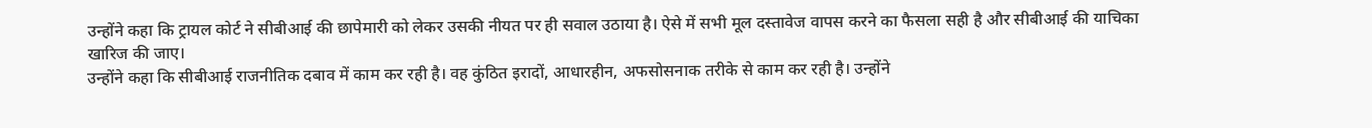उन्होंने कहा कि ट्रायल कोर्ट ने सीबीआई की छापेमारी को लेकर उसकी नीयत पर ही सवाल उठाया है। ऐसे में सभी मूल दस्तावेज वापस करने का फैसला सही है और सीबीआई की याचिका खारिज की जाए।
उन्होंने कहा कि सीबीआई राजनीतिक दबाव में काम कर रही है। वह कुंठित इरादों, आधारहीन, अफसोसनाक तरीके से काम कर रही है। उन्होंने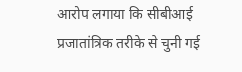आरोप लगाया कि सीबीआई प्रजातांत्रिक तरीके से चुनी गई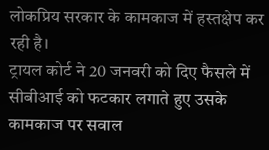लोकप्रिय सरकार के कामकाज में हस्तक्षेप कर रही है।
ट्रायल कोर्ट ने 20 जनवरी को दिए फैसले में सीबीआई को फटकार लगाते हुए उसके कामकाज पर सवाल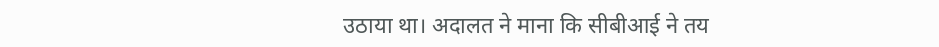उठाया था। अदालत ने माना कि सीबीआई ने तय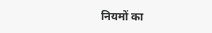नियमों का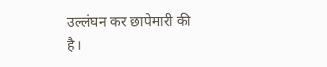उल्लंघन कर छापेमारी की है।